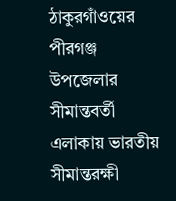ঠাকুরগাঁওয়ের পীরগঞ্জ উপজেলার সীমান্তবর্তী এলাকায় ভারতীয় সীমান্তরক্ষী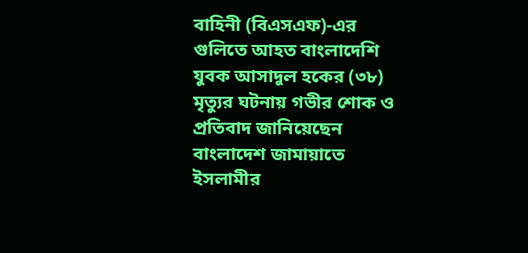বাহিনী (বিএসএফ)-এর গুলিতে আহত বাংলাদেশি যুবক আসাদুল হকের (৩৮) মৃত্যুর ঘটনায় গভীর শোক ও প্রতিবাদ জানিয়েছেন বাংলাদেশ জামায়াতে ইসলামীর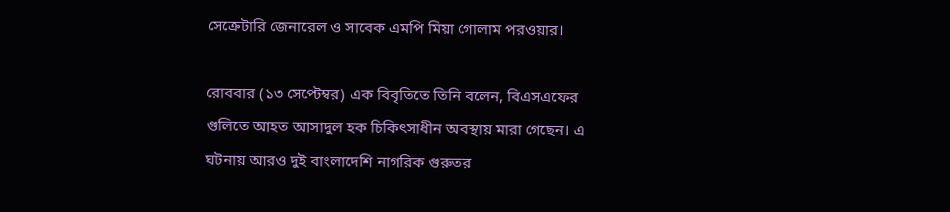সেক্রেটারি জেনারেল ও সাবেক এমপি মিয়া গোলাম পরওয়ার।

রোববার (১৩ সেপ্টেম্বর) এক বিবৃতিতে তিনি বলেন, বিএসএফের গুলিতে আহত আসাদুল হক চিকিৎসাধীন অবস্থায় মারা গেছেন। এ ঘটনায় আরও দুই বাংলাদেশি নাগরিক গুরুতর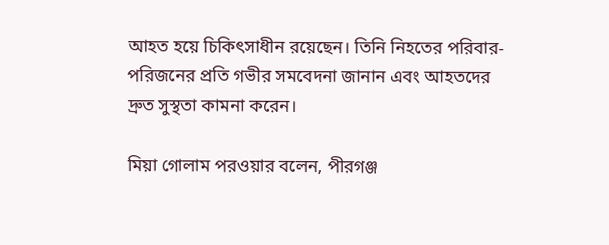আহত হয়ে চিকিৎসাধীন রয়েছেন। তিনি নিহতের পরিবার-পরিজনের প্রতি গভীর সমবেদনা জানান এবং আহতদের দ্রুত সুস্থতা কামনা করেন।

মিয়া গোলাম পরওয়ার বলেন, পীরগঞ্জ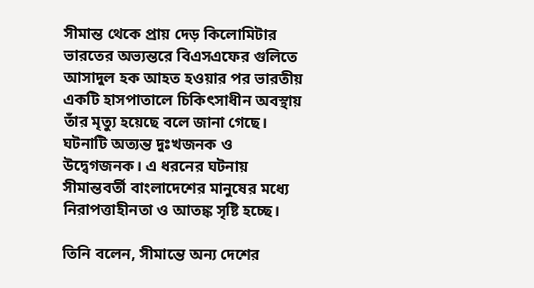সীমান্ত থেকে প্রায় দেড় কিলোমিটার ভারতের অভ্যন্তরে বিএসএফের গুলিতে আসাদুল হক আহত হওয়ার পর ভারতীয় একটি হাসপাতালে চিকিৎসাধীন অবস্থায় তাঁর মৃত্যু হয়েছে বলে জানা গেছে। ঘটনাটি অত্যন্ত দুঃখজনক ও উদ্বেগজনক। এ ধরনের ঘটনায় সীমান্তবর্তী বাংলাদেশের মানুষের মধ্যে নিরাপত্তাহীনতা ও আতঙ্ক সৃষ্টি হচ্ছে।

তিনি বলেন, সীমান্তে অন্য দেশের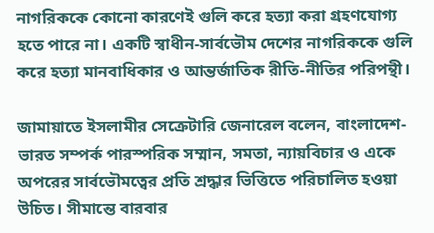নাগরিককে কোনো কারণেই গুলি করে হত্যা করা গ্রহণযোগ্য হতে পারে না। একটি স্বাধীন-সার্বভৌম দেশের নাগরিককে গুলি করে হত্যা মানবাধিকার ও আন্তর্জাতিক রীতি-নীতির পরিপন্থী।

জামায়াতে ইসলামীর সেক্রেটারি জেনারেল বলেন, বাংলাদেশ-ভারত সম্পর্ক পারস্পরিক সম্মান, সমতা, ন্যায়বিচার ও একে অপরের সার্বভৌমত্বের প্রতি শ্রদ্ধার ভিত্তিতে পরিচালিত হওয়া উচিত। সীমান্তে বারবার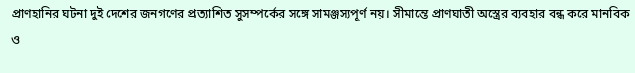প্রাণহানির ঘটনা দুই দেশের জনগণের প্রত্যাশিত সুসম্পর্কের সঙ্গে সামঞ্জস্যপূর্ণ নয়। সীমান্তে প্রাণঘাতী অস্ত্রের ব্যবহার বন্ধ করে মানবিক ও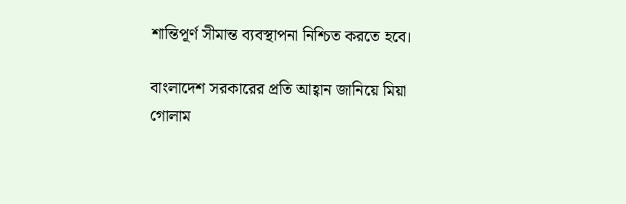শান্তিপূর্ণ সীমান্ত ব্যবস্থাপনা নিশ্চিত করতে হবে।

বাংলাদেশ সরকারের প্রতি আহ্বান জানিয়ে মিয়া গোলাম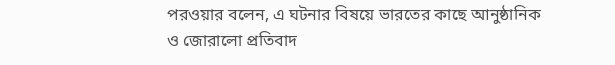পরওয়ার বলেন, এ ঘটনার বিষয়ে ভারতের কাছে আনুষ্ঠানিক ও জোরালো প্রতিবাদ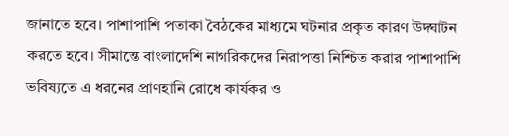জানাতে হবে। পাশাপাশি পতাকা বৈঠকের মাধ্যমে ঘটনার প্রকৃত কারণ উদ্ঘাটন করতে হবে। সীমান্তে বাংলাদেশি নাগরিকদের নিরাপত্তা নিশ্চিত করার পাশাপাশি ভবিষ্যতে এ ধরনের প্রাণহানি রোধে কার্যকর ও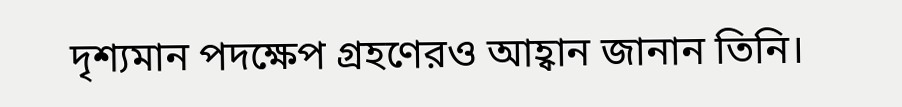দৃশ্যমান পদক্ষেপ গ্রহণেরও আহ্বান জানান তিনি।